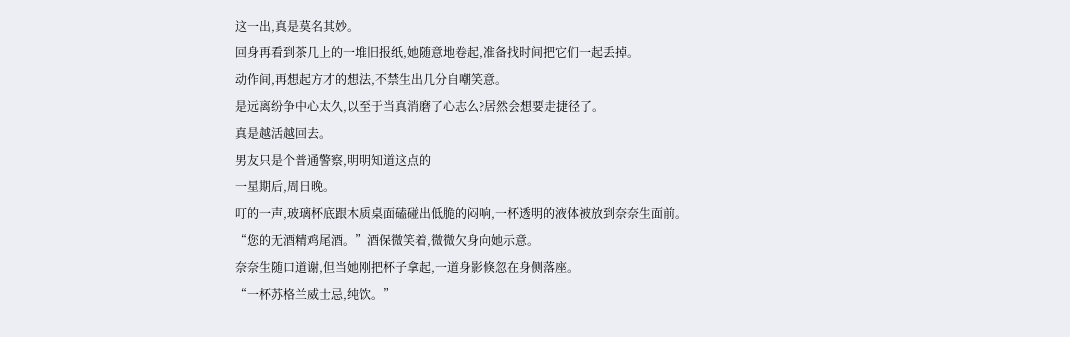这一出,真是莫名其妙。
回身再看到茶几上的一堆旧报纸,她随意地卷起,准备找时间把它们一起丢掉。
动作间,再想起方才的想法,不禁生出几分自嘲笑意。
是远离纷争中心太久,以至于当真消磨了心志么?居然会想要走捷径了。
真是越活越回去。
男友只是个普通警察,明明知道这点的
一星期后,周日晚。
叮的一声,玻璃杯底跟木质桌面磕碰出低脆的闷响,一杯透明的液体被放到奈奈生面前。
“您的无酒精鸡尾酒。”酒保微笑着,微微欠身向她示意。
奈奈生随口道谢,但当她刚把杯子拿起,一道身影倏忽在身侧落座。
“一杯苏格兰威士忌,纯饮。”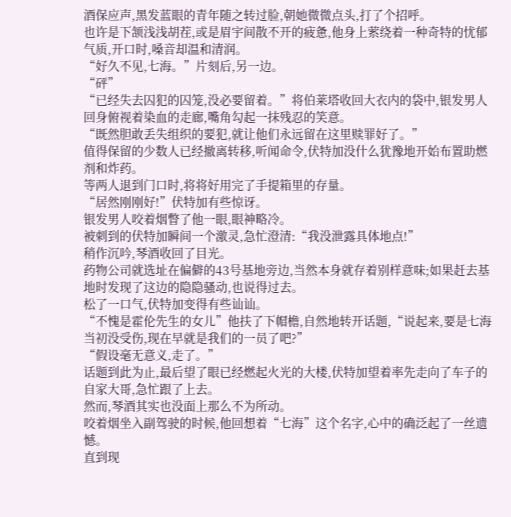酒保应声,黑发蓝眼的青年随之转过脸,朝她微微点头,打了个招呼。
也许是下颔浅浅胡茬,或是眉宇间散不开的疲惫,他身上萦绕着一种奇特的忧郁气质,开口时,嗓音却温和清润。
“好久不见,七海。”片刻后,另一边。
“砰”
“已经失去囚犯的囚笼,没必要留着。”将伯莱塔收回大衣内的袋中,银发男人回身俯视着染血的走廊,嘴角勾起一抹残忍的笑意。
“既然胆敢丢失组织的要犯,就让他们永远留在这里赎罪好了。”
值得保留的少数人已经撤离转移,听闻命令,伏特加没什么犹豫地开始布置助燃剂和炸药。
等两人退到门口时,将将好用完了手提箱里的存量。
“居然刚刚好!”伏特加有些惊讶。
银发男人咬着烟瞥了他一眼,眼神略冷。
被刺到的伏特加瞬间一个激灵,急忙澄清:“我没泄露具体地点!”
稍作沉吟,琴酒收回了目光。
药物公司就选址在偏僻的43号基地旁边,当然本身就存着别样意味;如果赶去基地时发现了这边的隐隐骚动,也说得过去。
松了一口气,伏特加变得有些讪讪。
“不愧是霍伦先生的女儿”他扶了下帽檐,自然地转开话题,“说起来,要是七海当初没受伤,现在早就是我们的一员了吧?”
“假设毫无意义,走了。”
话题到此为止,最后望了眼已经燃起火光的大楼,伏特加望着率先走向了车子的自家大哥,急忙跟了上去。
然而,琴酒其实也没面上那么不为所动。
咬着烟坐入副驾驶的时候,他回想着“七海”这个名字,心中的确泛起了一丝遗憾。
直到现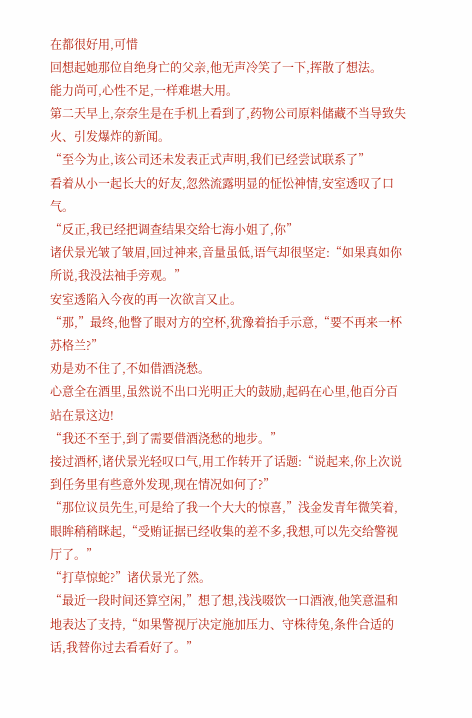在都很好用,可惜
回想起她那位自绝身亡的父亲,他无声冷笑了一下,挥散了想法。
能力尚可,心性不足,一样难堪大用。
第二天早上,奈奈生是在手机上看到了,药物公司原料储藏不当导致失火、引发爆炸的新闻。
“至今为止,该公司还未发表正式声明,我们已经尝试联系了”
看着从小一起长大的好友,忽然流露明显的怔忪神情,安室透叹了口气。
“反正,我已经把调查结果交给七海小姐了,你”
诸伏景光皱了皱眉,回过神来,音量虽低,语气却很坚定:“如果真如你所说,我没法袖手旁观。”
安室透陷入今夜的再一次欲言又止。
“那,”最终,他瞥了眼对方的空杯,犹豫着抬手示意,“要不再来一杯苏格兰?”
劝是劝不住了,不如借酒浇愁。
心意全在酒里,虽然说不出口光明正大的鼓励,起码在心里,他百分百站在景这边!
“我还不至于,到了需要借酒浇愁的地步。”
接过酒杯,诸伏景光轻叹口气,用工作转开了话题:“说起来,你上次说到任务里有些意外发现,现在情况如何了?”
“那位议员先生,可是给了我一个大大的惊喜,”浅金发青年微笑着,眼眸稍稍眯起,“受贿证据已经收集的差不多,我想,可以先交给警视厅了。”
“打草惊蛇?”诸伏景光了然。
“最近一段时间还算空闲,”想了想,浅浅啜饮一口酒液,他笑意温和地表达了支持,“如果警视厅决定施加压力、守株待兔,条件合适的话,我替你过去看看好了。”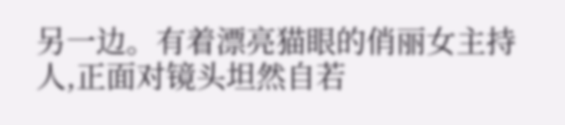另一边。有着漂亮猫眼的俏丽女主持人,正面对镜头坦然自若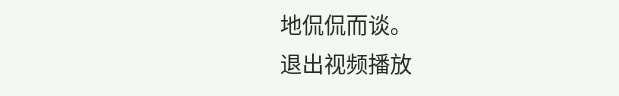地侃侃而谈。
退出视频播放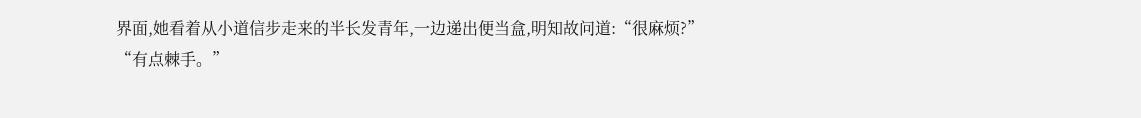界面,她看着从小道信步走来的半长发青年,一边递出便当盒,明知故问道:“很麻烦?”
“有点棘手。”